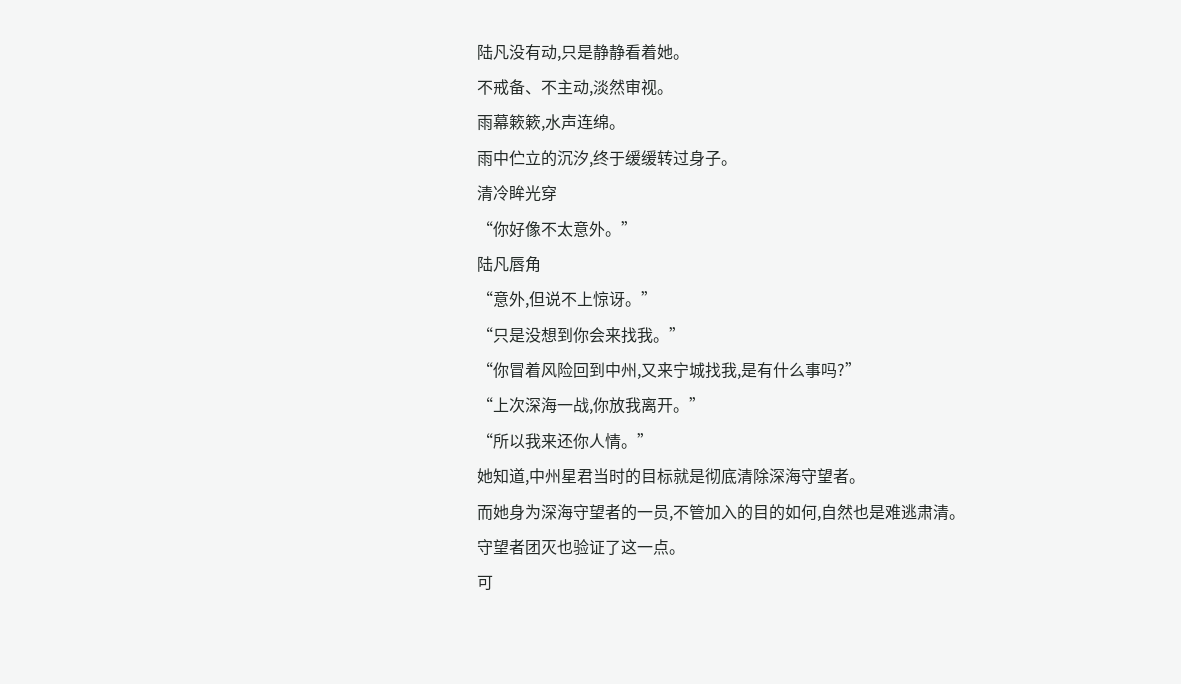陆凡没有动,只是静静看着她。
不戒备、不主动,淡然审视。
雨幕簌簌,水声连绵。
雨中伫立的沉汐,终于缓缓转过身子。
清冷眸光穿
“你好像不太意外。”
陆凡唇角
“意外,但说不上惊讶。”
“只是没想到你会来找我。”
“你冒着风险回到中州,又来宁城找我,是有什么事吗?”
“上次深海一战,你放我离开。”
“所以我来还你人情。”
她知道,中州星君当时的目标就是彻底清除深海守望者。
而她身为深海守望者的一员,不管加入的目的如何,自然也是难逃肃清。
守望者团灭也验证了这一点。
可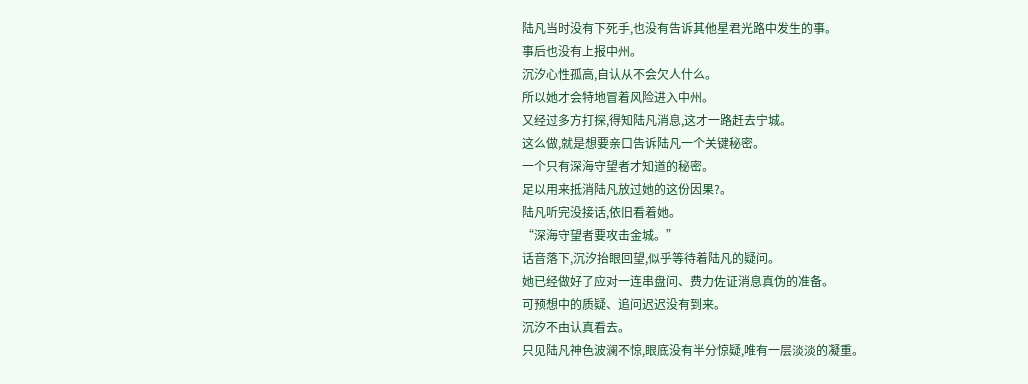陆凡当时没有下死手,也没有告诉其他星君光路中发生的事。
事后也没有上报中州。
沉汐心性孤高,自认从不会欠人什么。
所以她才会特地冒着风险进入中州。
又经过多方打探,得知陆凡消息,这才一路赶去宁城。
这么做,就是想要亲口告诉陆凡一个关键秘密。
一个只有深海守望者才知道的秘密。
足以用来抵消陆凡放过她的这份因果?。
陆凡听完没接话,依旧看着她。
“深海守望者要攻击金城。”
话音落下,沉汐抬眼回望,似乎等待着陆凡的疑问。
她已经做好了应对一连串盘问、费力佐证消息真伪的准备。
可预想中的质疑、追问迟迟没有到来。
沉汐不由认真看去。
只见陆凡神色波澜不惊,眼底没有半分惊疑,唯有一层淡淡的凝重。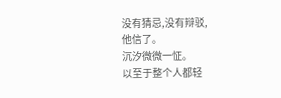没有猜忌,没有辩驳,
他信了。
沉汐微微一怔。
以至于整个人都轻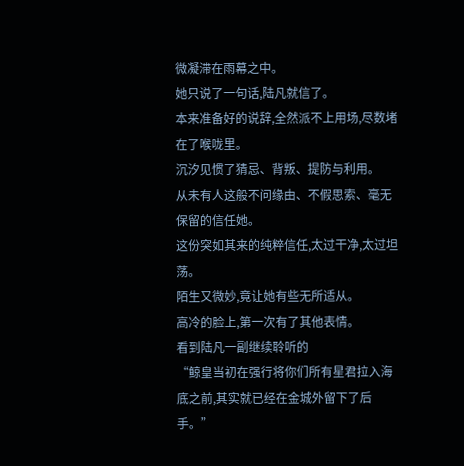微凝滞在雨幕之中。
她只说了一句话,陆凡就信了。
本来准备好的说辞,全然派不上用场,尽数堵在了喉咙里。
沉汐见惯了猜忌、背叛、提防与利用。
从未有人这般不问缘由、不假思索、毫无保留的信任她。
这份突如其来的纯粹信任,太过干净,太过坦荡。
陌生又微妙,竟让她有些无所适从。
高冷的脸上,第一次有了其他表情。
看到陆凡一副继续聆听的
“鲸皇当初在强行将你们所有星君拉入海底之前,其实就已经在金城外留下了后手。”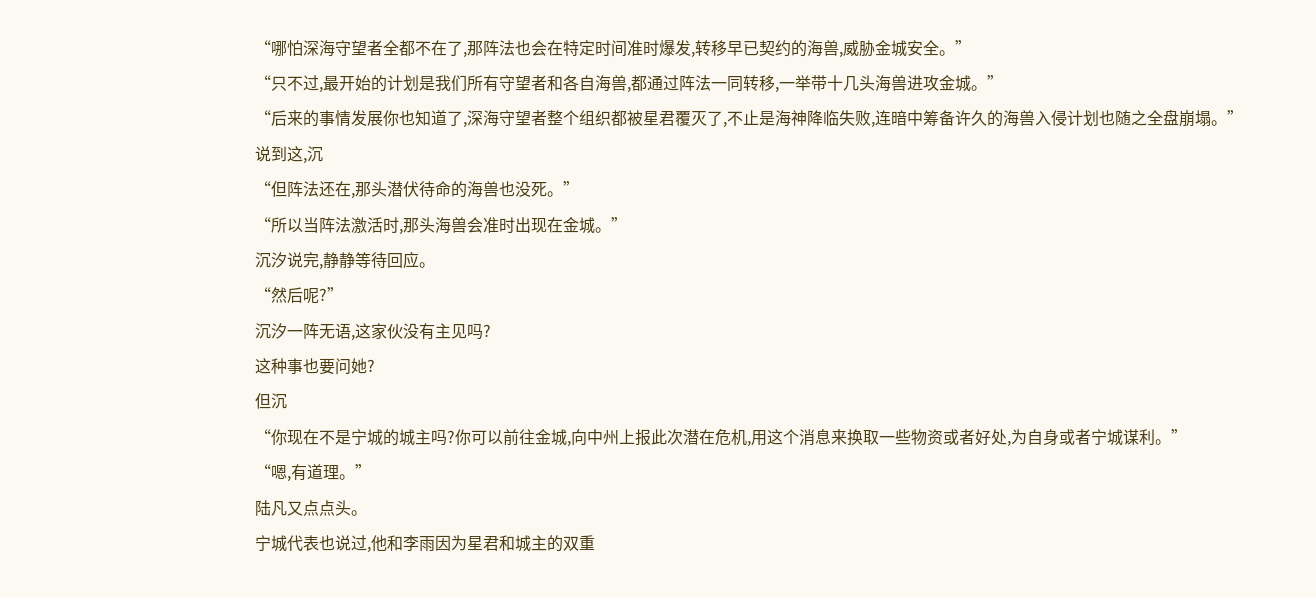“哪怕深海守望者全都不在了,那阵法也会在特定时间准时爆发,转移早已契约的海兽,威胁金城安全。”
“只不过,最开始的计划是我们所有守望者和各自海兽,都通过阵法一同转移,一举带十几头海兽进攻金城。”
“后来的事情发展你也知道了,深海守望者整个组织都被星君覆灭了,不止是海神降临失败,连暗中筹备许久的海兽入侵计划也随之全盘崩塌。”
说到这,沉
“但阵法还在,那头潜伏待命的海兽也没死。”
“所以当阵法激活时,那头海兽会准时出现在金城。”
沉汐说完,静静等待回应。
“然后呢?”
沉汐一阵无语,这家伙没有主见吗?
这种事也要问她?
但沉
“你现在不是宁城的城主吗?你可以前往金城,向中州上报此次潜在危机,用这个消息来换取一些物资或者好处,为自身或者宁城谋利。”
“嗯,有道理。”
陆凡又点点头。
宁城代表也说过,他和李雨因为星君和城主的双重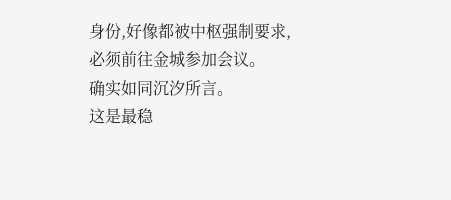身份,好像都被中枢强制要求,必须前往金城参加会议。
确实如同沉汐所言。
这是最稳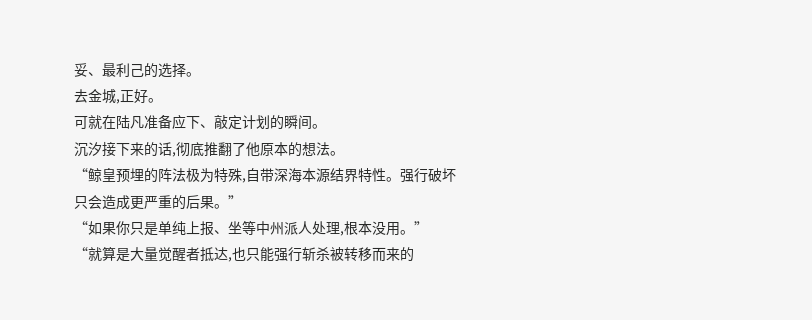妥、最利己的选择。
去金城,正好。
可就在陆凡准备应下、敲定计划的瞬间。
沉汐接下来的话,彻底推翻了他原本的想法。
“鲸皇预埋的阵法极为特殊,自带深海本源结界特性。强行破坏只会造成更严重的后果。”
“如果你只是单纯上报、坐等中州派人处理,根本没用。”
“就算是大量觉醒者抵达,也只能强行斩杀被转移而来的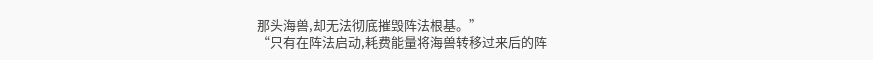那头海兽,却无法彻底摧毁阵法根基。”
“只有在阵法启动,耗费能量将海兽转移过来后的阵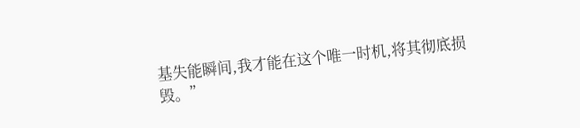基失能瞬间,我才能在这个唯一时机,将其彻底损毁。”